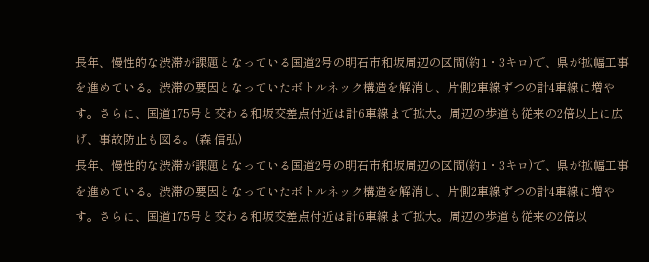長年、慢性的な渋滞が課題となっている国道2号の明石市和坂周辺の区間(約1・3キロ)で、県が拡幅工事を進めている。渋滞の要因となっていたボトルネック構造を解消し、片側2車線ずつの計4車線に増やす。さらに、国道175号と交わる和坂交差点付近は計6車線まで拡大。周辺の歩道も従来の2倍以上に広げ、事故防止も図る。(森 信弘)
長年、慢性的な渋滞が課題となっている国道2号の明石市和坂周辺の区間(約1・3キロ)で、県が拡幅工事を進めている。渋滞の要因となっていたボトルネック構造を解消し、片側2車線ずつの計4車線に増やす。さらに、国道175号と交わる和坂交差点付近は計6車線まで拡大。周辺の歩道も従来の2倍以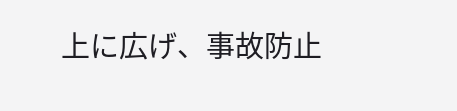上に広げ、事故防止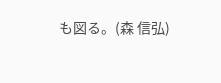も図る。(森 信弘)